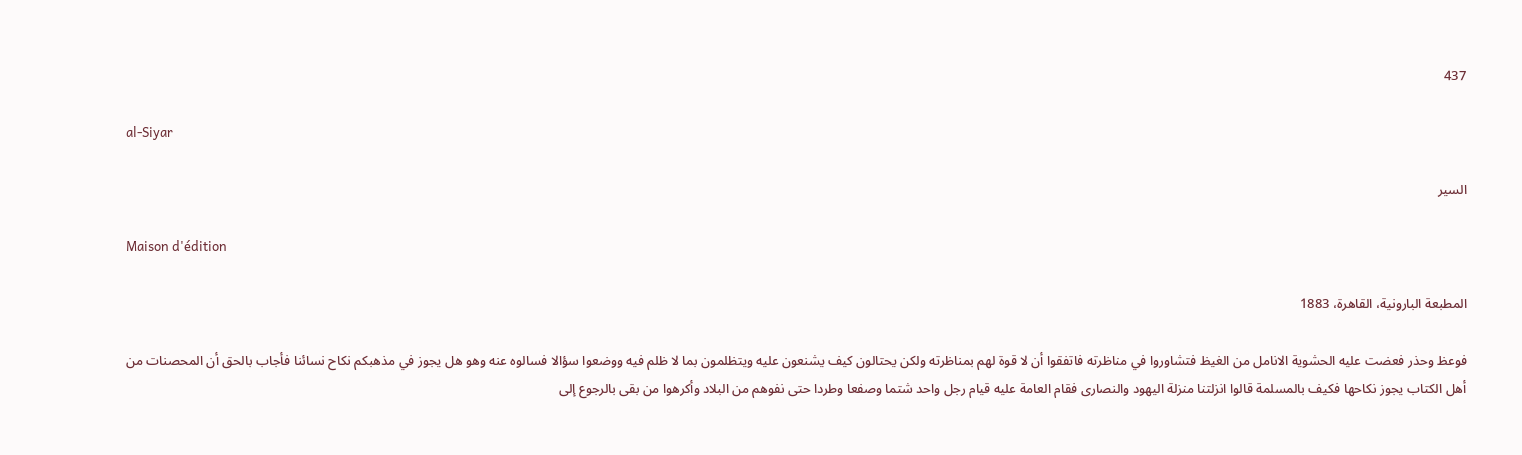437

al-Siyar

السير

Maison d'édition

المطبعة البارونية، القاهرة، 1883

فوعظ وحذر فعضت عليه الحشوية الانامل من الغيظ فتشاوروا في مناظرته فاتفقوا أن لا قوة لهم بمناظرته ولكن يحتالون كيف يشنعون عليه ويتظلمون بما لا ظلم فيه ووضعوا سؤالا فسالوه عنه وهو هل يجوز في مذهبكم نكاح نسائنا فأجاب بالحق أن المحصنات من أهل الكتاب يجوز نكاحها فكيف بالمسلمة قالوا انزلتنا منزلة اليهود والنصارى فقام العامة عليه قيام رجل واحد شتما وصفعا وطردا حتى نفوهم من البلاد وأكرهوا من بقى بالرجوع إلى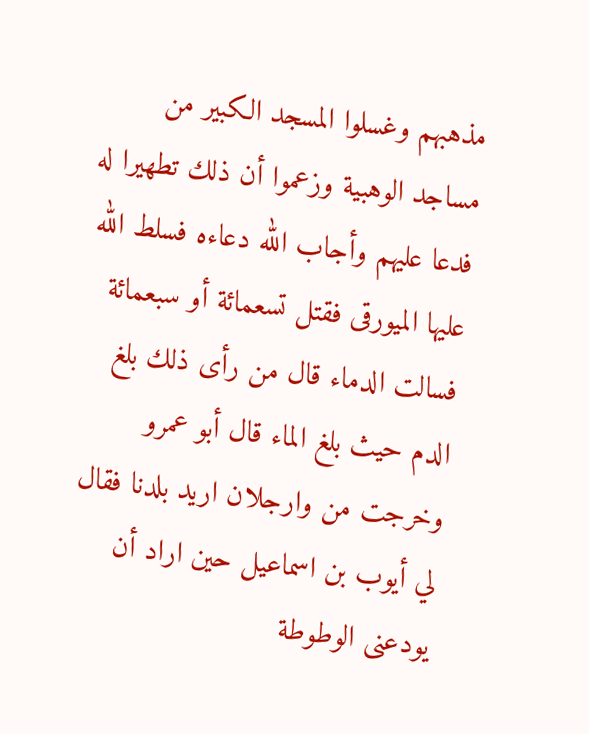مذهبهم وغسلوا المسجد الكبير من مساجد الوهبية وزعموا أن ذلك تطهيرا له فدعا عليهم وأجاب الله دعاءه فسلط الله عليها الميورقى فقتل تسعمائة أو سبعمائة فسالت الدماء قال من رأى ذلك بلغ الدم حيث بلغ الماء قال أبو عمرو وخرجت من وارجلان اريد بلدنا فقال لي أيوب بن اسماعيل حين اراد أن يودعنى الوطوطة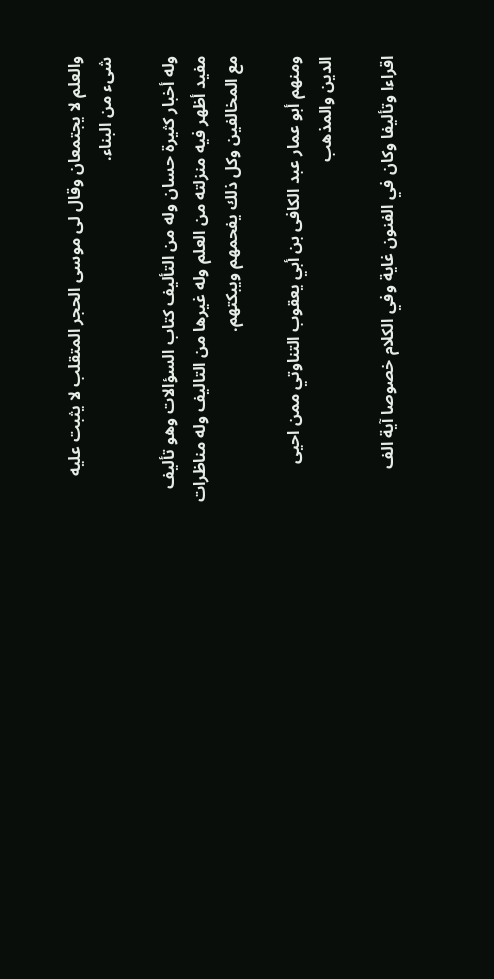والعلم لا يجتمعان وقال لى موسى الحجر المتقلب لا يثبت عليه شىء من البناء.

وله أخبار كثيرة حسان وله من التأليف كتاب السؤالات وهو تأليف مفيد أظهر فيه منزلته من العلم وله غيرها من التاليف وله مناظرات مع المخالفين وكل ذلك يفحمهم ويبكتهم.

ومنهم أبو عمار عبد الكافى بن أبي يعقوب التناوتي ممن احيى الدين والمذهب

اقراءا وتأليفا وكان في الفنون غاية وفي الكلام خصوصا آية الف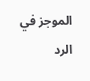الموجز في الرد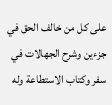على كل من خالف الحق في جزءين وشرح الجهالات في سفر وكتاب الاستطاعة وله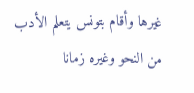غيرها وأقام بتونس يتعلم الأدب من النحو وغيره زمانا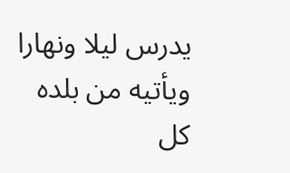يدرس ليلا ونهارا ويأتيه من بلده كل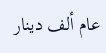عام ألف دينار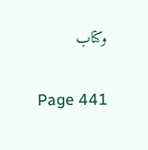وكتاب

Page 441